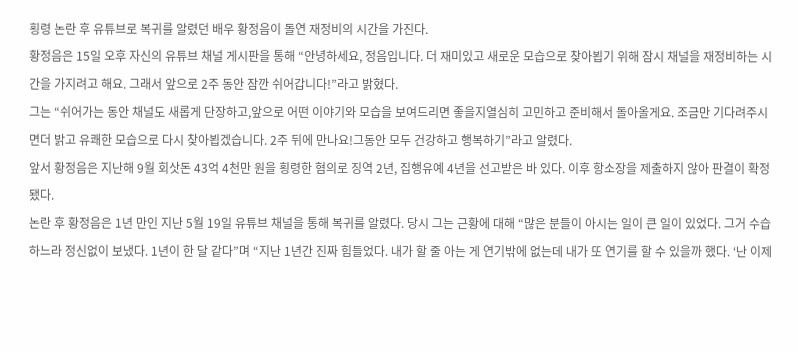횡령 논란 후 유튜브로 복귀를 알렸던 배우 황정음이 돌연 재정비의 시간을 가진다.
황정음은 15일 오후 자신의 유튜브 채널 게시판을 통해 “안녕하세요, 정음입니다. 더 재미있고 새로운 모습으로 찾아뵙기 위해 잠시 채널을 재정비하는 시간을 가지려고 해요. 그래서 앞으로 2주 동안 잠깐 쉬어갑니다!”라고 밝혔다.
그는 “쉬어가는 동안 채널도 새롭게 단장하고,앞으로 어떤 이야기와 모습을 보여드리면 좋을지열심히 고민하고 준비해서 돌아올게요. 조금만 기다려주시면더 밝고 유쾌한 모습으로 다시 찾아뵙겠습니다. 2주 뒤에 만나요!그동안 모두 건강하고 행복하기”라고 알렸다.
앞서 황정음은 지난해 9월 회삿돈 43억 4천만 원을 횡령한 혐의로 징역 2년, 집행유예 4년을 선고받은 바 있다. 이후 항소장을 제출하지 않아 판결이 확정됐다.
논란 후 황정음은 1년 만인 지난 5월 19일 유튜브 채널을 통해 복귀를 알렸다. 당시 그는 근황에 대해 “많은 분들이 아시는 일이 큰 일이 있었다. 그거 수습하느라 정신없이 보냈다. 1년이 한 달 같다”며 “지난 1년간 진짜 힘들었다. 내가 할 줄 아는 게 연기밖에 없는데 내가 또 연기를 할 수 있을까 했다. ‘난 이제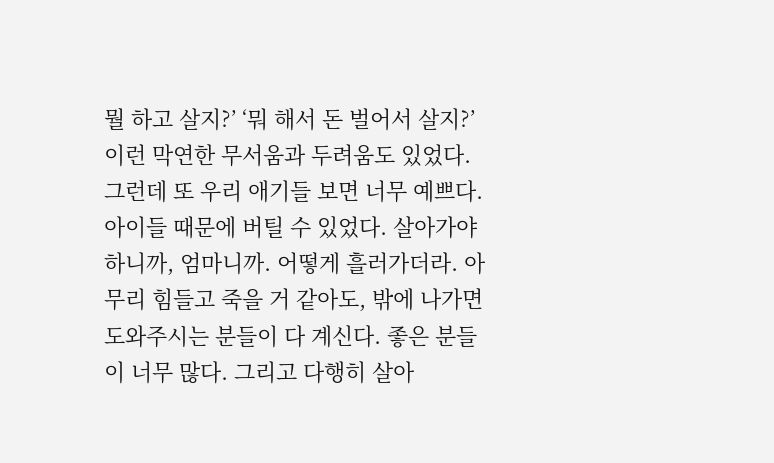뭘 하고 살지?’ ‘뭐 해서 돈 벌어서 살지?’ 이런 막연한 무서움과 두려움도 있었다. 그런데 또 우리 애기들 보면 너무 예쁘다. 아이들 때문에 버틸 수 있었다. 살아가야 하니까, 엄마니까. 어떻게 흘러가더라. 아무리 힘들고 죽을 거 같아도, 밖에 나가면 도와주시는 분들이 다 계신다. 좋은 분들이 너무 많다. 그리고 다행히 살아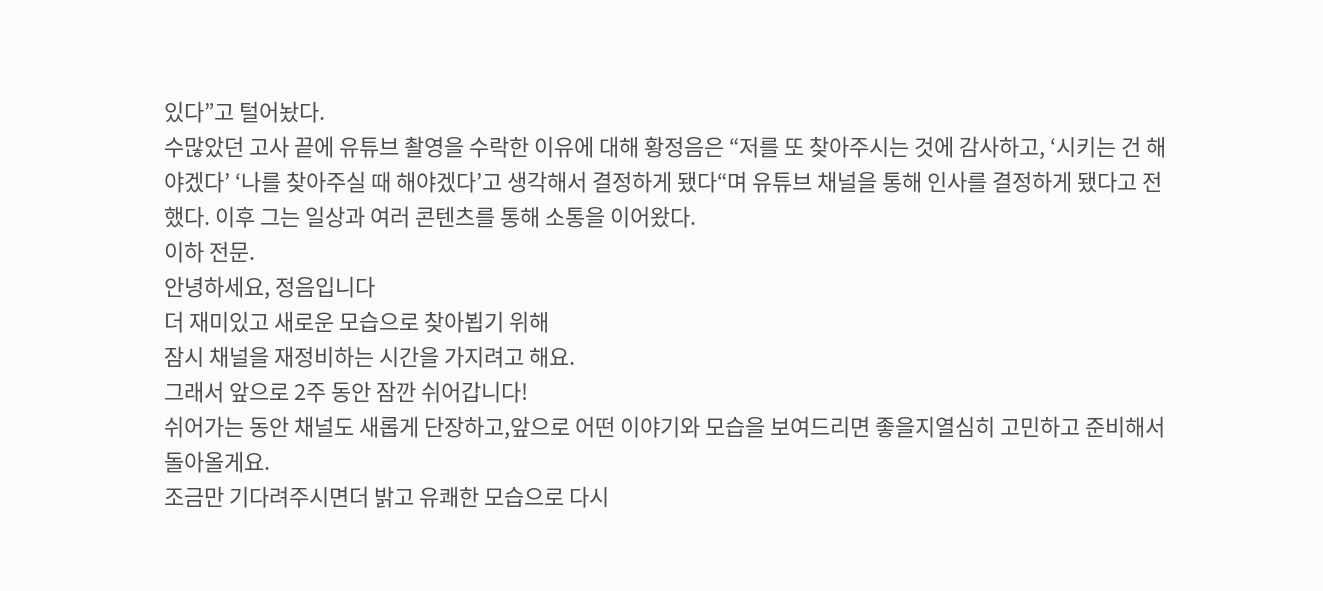있다”고 털어놨다.
수많았던 고사 끝에 유튜브 촬영을 수락한 이유에 대해 황정음은 “저를 또 찾아주시는 것에 감사하고, ‘시키는 건 해야겠다’ ‘나를 찾아주실 때 해야겠다’고 생각해서 결정하게 됐다“며 유튜브 채널을 통해 인사를 결정하게 됐다고 전했다. 이후 그는 일상과 여러 콘텐츠를 통해 소통을 이어왔다.
이하 전문.
안녕하세요, 정음입니다
더 재미있고 새로운 모습으로 찾아뵙기 위해
잠시 채널을 재정비하는 시간을 가지려고 해요.
그래서 앞으로 2주 동안 잠깐 쉬어갑니다!
쉬어가는 동안 채널도 새롭게 단장하고,앞으로 어떤 이야기와 모습을 보여드리면 좋을지열심히 고민하고 준비해서 돌아올게요.
조금만 기다려주시면더 밝고 유쾌한 모습으로 다시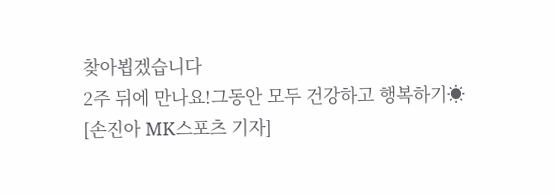찾아뵙겠습니다
2주 뒤에 만나요!그동안 모두 건강하고 행복하기☀
[손진아 MK스포츠 기자]